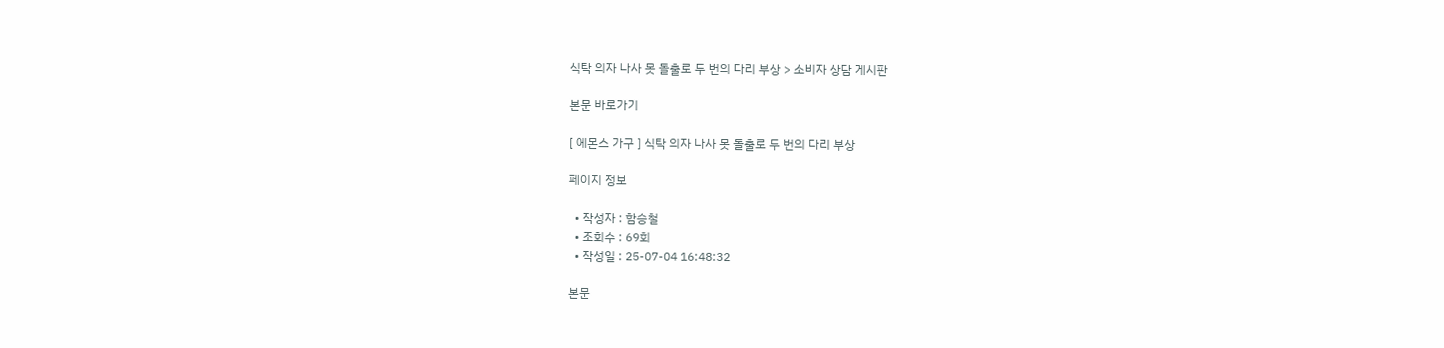식탁 의자 나사 못 돌출로 두 번의 다리 부상 > 소비자 상담 게시판

본문 바로가기

[ 에몬스 가구 ] 식탁 의자 나사 못 돌출로 두 번의 다리 부상

페이지 정보

  • 작성자 : 함승철
  • 조회수 : 69회
  • 작성일 : 25-07-04 16:48:32

본문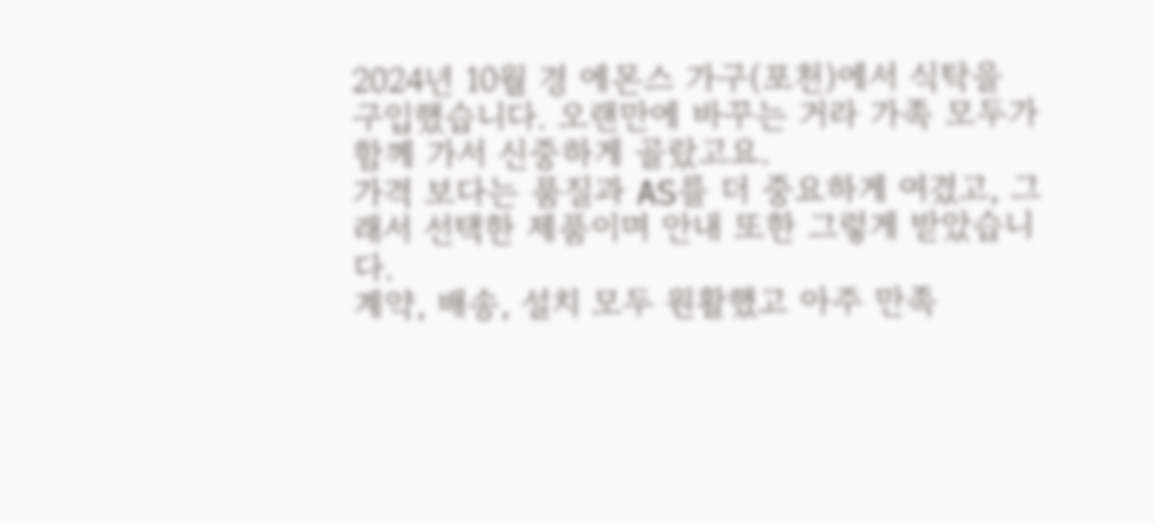2024년 10월 경 에몬스 가구(포천)에서 식탁을 구입했습니다. 오랜만에 바꾸는 거라 가족 모두가 함께 가서 신중하게 골랐고요.
가격 보다는 품질과 AS를 더 중요하게 여겼고, 그래서 선택한 제품이며 안내 또한 그렇게 받았습니다.
계약, 배송, 설치 모두 원활했고 아주 만족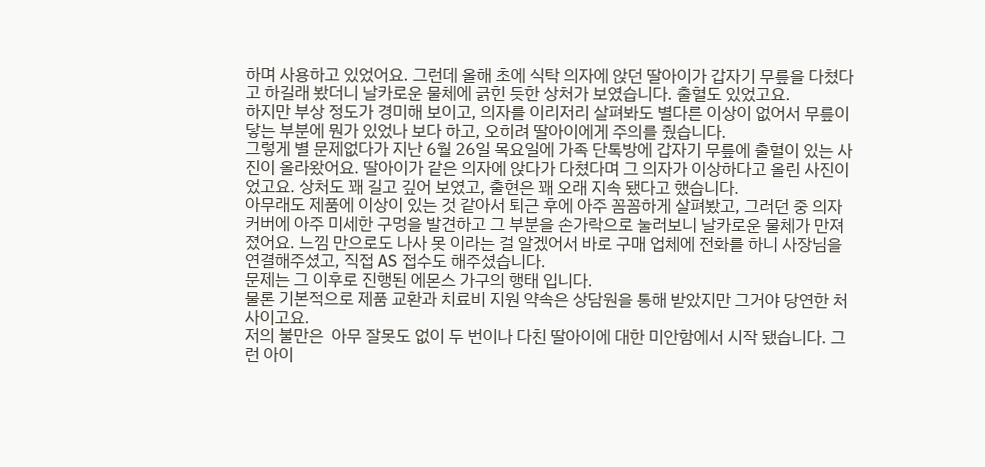하며 사용하고 있었어요. 그런데 올해 초에 식탁 의자에 앉던 딸아이가 갑자기 무릎을 다쳤다고 하길래 봤더니 날카로운 물체에 긁힌 듯한 상처가 보였습니다. 출혈도 있었고요.
하지만 부상 정도가 경미해 보이고, 의자를 이리저리 살펴봐도 별다른 이상이 없어서 무릎이 닿는 부분에 뭔가 있었나 보다 하고, 오히려 딸아이에게 주의를 줬습니다.
그렇게 별 문제없다가 지난 6월 26일 목요일에 가족 단톡방에 갑자기 무릎에 출혈이 있는 사진이 올라왔어요. 딸아이가 같은 의자에 앉다가 다쳤다며 그 의자가 이상하다고 올린 사진이었고요. 상처도 꽤 길고 깊어 보였고, 출현은 꽤 오래 지속 됐다고 했습니다.
아무래도 제품에 이상이 있는 것 같아서 퇴근 후에 아주 꼼꼼하게 살펴봤고, 그러던 중 의자 커버에 아주 미세한 구멍을 발견하고 그 부분을 손가락으로 눌러보니 날카로운 물체가 만져 졌어요. 느낌 만으로도 나사 못 이라는 걸 알겠어서 바로 구매 업체에 전화를 하니 사장님을 연결해주셨고, 직접 AS 접수도 해주셨습니다.
문제는 그 이후로 진행된 에몬스 가구의 행태 입니다.
물론 기본적으로 제품 교환과 치료비 지원 약속은 상담원을 통해 받았지만 그거야 당연한 처사이고요.
저의 불만은  아무 잘못도 없이 두 번이나 다친 딸아이에 대한 미안함에서 시작 됐습니다. 그런 아이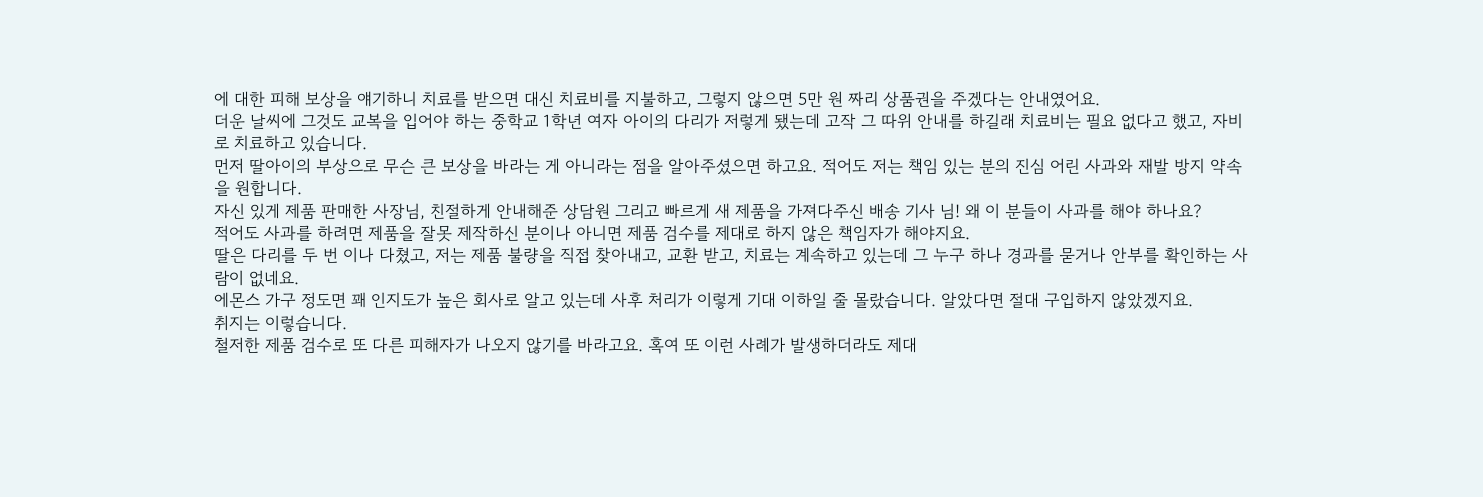에 대한 피해 보상을 얘기하니 치료를 받으면 대신 치료비를 지불하고, 그렇지 않으면 5만 원 짜리 상품권을 주겠다는 안내였어요.
더운 날씨에 그것도 교복을 입어야 하는 중학교 1학년 여자 아이의 다리가 저렇게 됐는데 고작 그 따위 안내를 하길래 치료비는 필요 없다고 했고, 자비로 치료하고 있습니다.
먼저 딸아이의 부상으로 무슨 큰 보상을 바라는 게 아니라는 점을 알아주셨으면 하고요. 적어도 저는 책임 있는 분의 진심 어린 사과와 재발 방지 약속을 원합니다.
자신 있게 제품 판매한 사장님, 친절하게 안내해준 상담원 그리고 빠르게 새 제품을 가져다주신 배송 기사 님! 왜 이 분들이 사과를 해야 하나요?
적어도 사과를 하려면 제품을 잘못 제작하신 분이나 아니면 제품 검수를 제대로 하지 않은 책임자가 해야지요.
딸은 다리를 두 번 이나 다쳤고, 저는 제품 불량을 직접 찾아내고, 교환 받고, 치료는 계속하고 있는데 그 누구 하나 경과를 묻거나 안부를 확인하는 사람이 없네요.
에몬스 가구 정도면 꽤 인지도가 높은 회사로 알고 있는데 사후 처리가 이렇게 기대 이하일 줄 몰랐습니다. 알았다면 절대 구입하지 않았겠지요.
취지는 이렇습니다.
철저한 제품 검수로 또 다른 피해자가 나오지 않기를 바라고요. 혹여 또 이런 사례가 발생하더라도 제대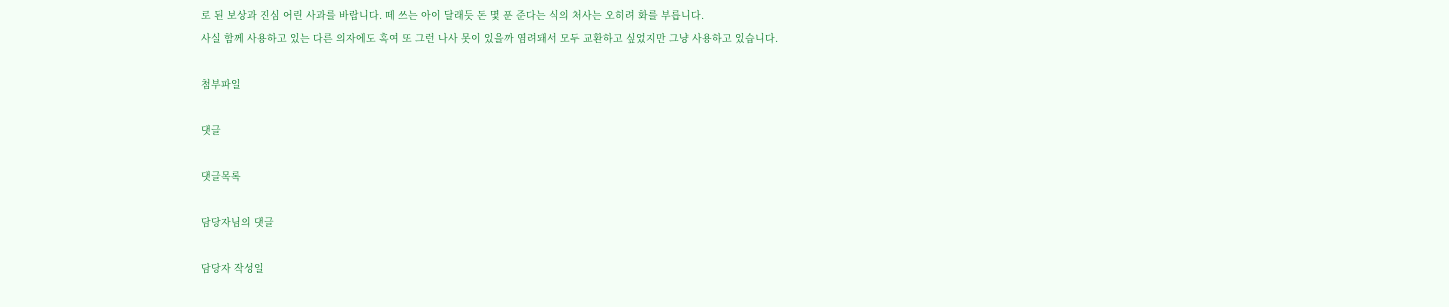로 된 보상과 진심 어린 사과를 바랍니다. 떼 쓰는 아이 달래듯 돈 몇 푼 준다는 식의 처사는 오히려 화를 부릅니다.
사실 함께 사용하고 있는 다른 의자에도 혹여 또 그런 나사 못이 있을까 염려돼서 모두 교환하고 싶었지만 그냥 사용하고 있습니다.

첨부파일

댓글

댓글목록

담당자님의 댓글

담당자 작성일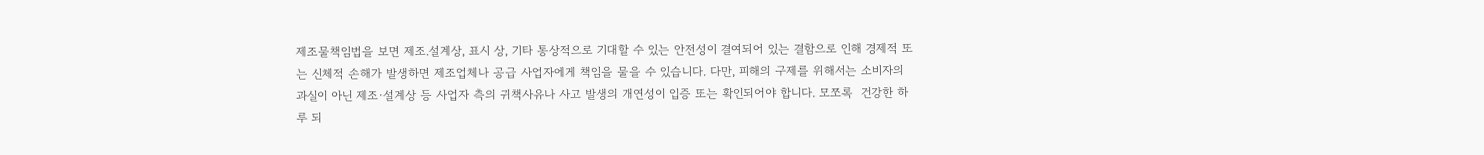제조물책임법을 보면 제조.설계상, 표시 상, 기타 통상적으로 기대할 수 있는 안전성이 결여되어 있는 결함으로 인해 경제적 또는 신체적 손해가 발생하면 제조업체나 공급 사업자에게 책임을 물을 수 있습니다. 다만, 피해의 구제를 위해서는 소비자의 과실이 아닌 제조·설계상 등 사업자 측의 귀책사유나 사고 발생의 개연성이 입증 또는 확인되어야 합니다. 모쪼록  건강한 하루 되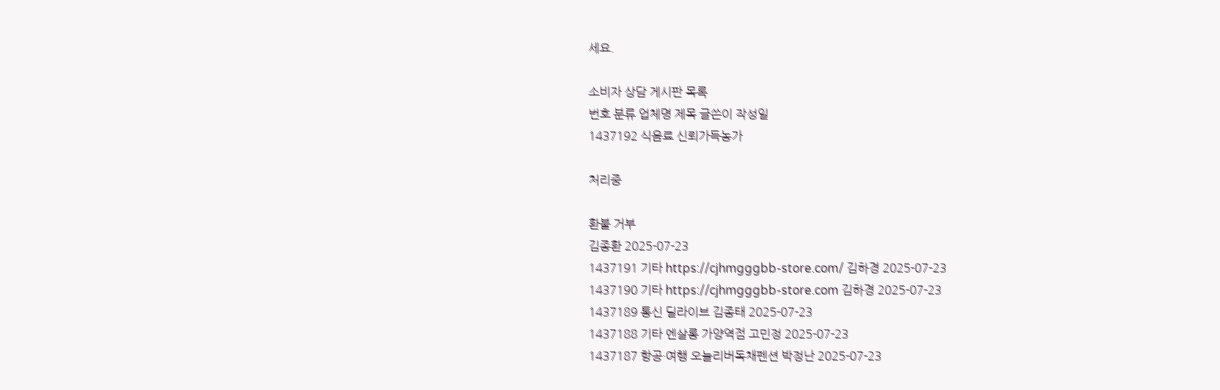세요.

소비자 상담 게시판 목록
번호 분류 업체명 제목 글쓴이 작성일
1437192 식음료 신뢰가득농가

처리중

환불 거부
김종환 2025-07-23
1437191 기타 https://cjhmgggbb-store.com/ 김하경 2025-07-23
1437190 기타 https://cjhmgggbb-store.com 김하경 2025-07-23
1437189 통신 딜라이브 김종태 2025-07-23
1437188 기타 엔살롱 가양역점 고민정 2025-07-23
1437187 항공·여행 오늘리버독채펜션 박정난 2025-07-23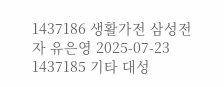1437186 생활가전 삼성전자 유은영 2025-07-23
1437185 기타 대성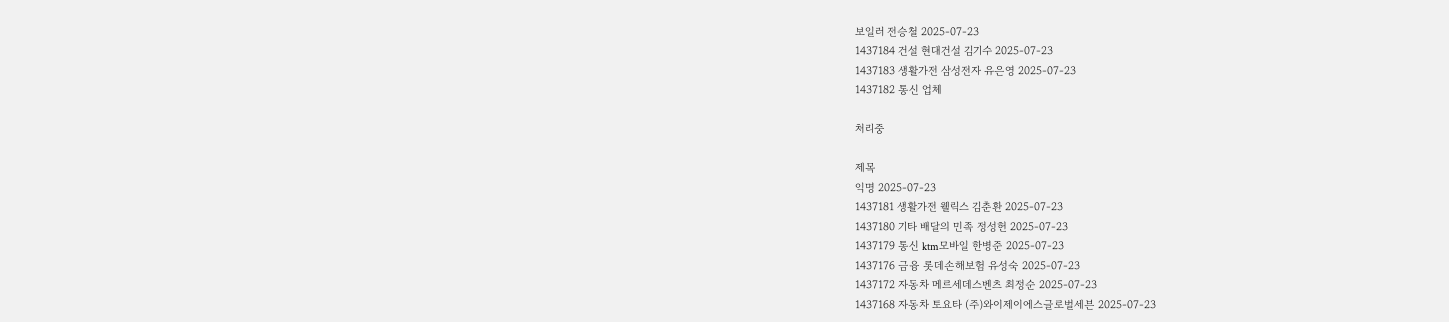보일러 전승철 2025-07-23
1437184 건설 현대건설 김기수 2025-07-23
1437183 생활가전 삼성전자 유은영 2025-07-23
1437182 통신 업체

처리중

제목
익명 2025-07-23
1437181 생활가전 웰릭스 김춘환 2025-07-23
1437180 기타 배달의 민족 정성헌 2025-07-23
1437179 통신 ktm모바일 한병준 2025-07-23
1437176 금융 롯데손해보험 유성숙 2025-07-23
1437172 자동차 메르세데스벤츠 최정순 2025-07-23
1437168 자동차 토요타 (주)와이제이에스글로벌세븐 2025-07-23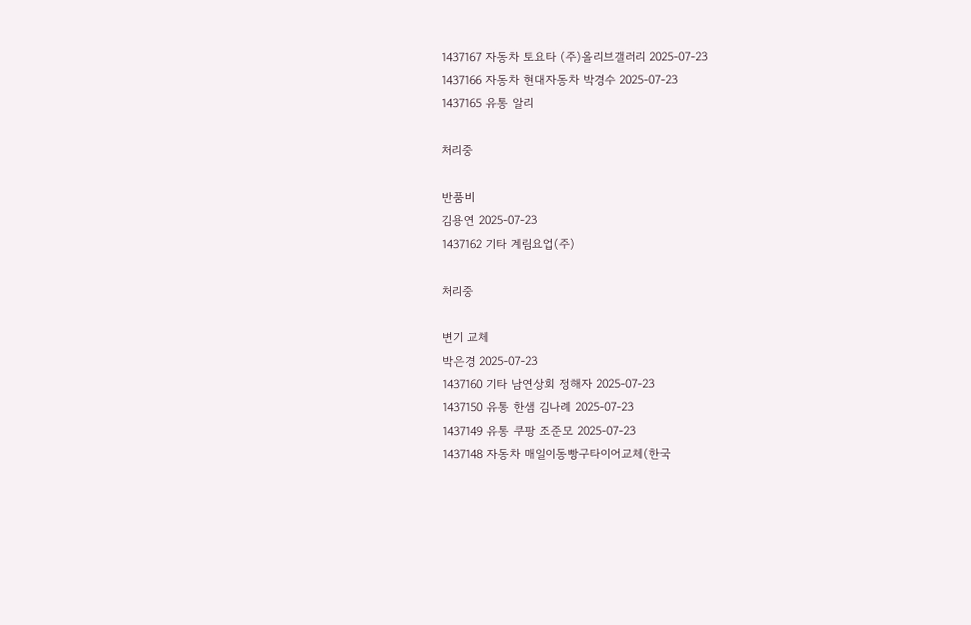1437167 자동차 토요타 (주)올리브갤러리 2025-07-23
1437166 자동차 현대자동차 박경수 2025-07-23
1437165 유통 알리

처리중

반품비
김용연 2025-07-23
1437162 기타 계림요업(주)

처리중

변기 교체
박은경 2025-07-23
1437160 기타 남연상회 정해자 2025-07-23
1437150 유통 한샘 김나례 2025-07-23
1437149 유통 쿠팡 조준모 2025-07-23
1437148 자동차 매일이동빵구타이어교체(한국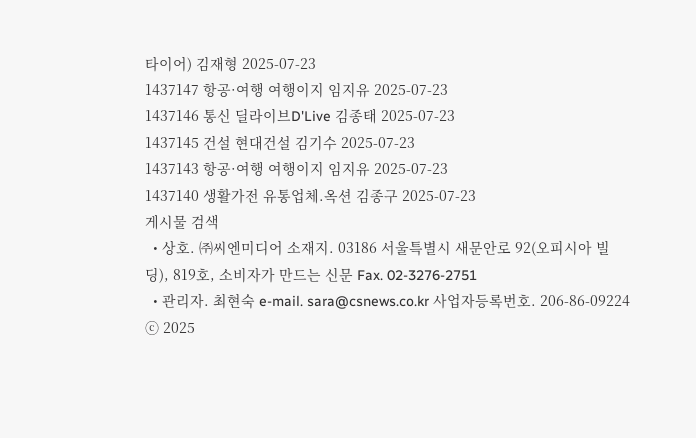타이어) 김재형 2025-07-23
1437147 항공·여행 여행이지 임지유 2025-07-23
1437146 통신 딜라이브D'Live 김종태 2025-07-23
1437145 건설 현대건설 김기수 2025-07-23
1437143 항공·여행 여행이지 임지유 2025-07-23
1437140 생활가전 유통업체.옥션 김종구 2025-07-23
게시물 검색
  • 상호. ㈜씨엔미디어 소재지. 03186 서울특별시 새문안로 92(오피시아 빌딩), 819호, 소비자가 만드는 신문 Fax. 02-3276-2751
  • 관리자. 최현숙 e-mail. sara@csnews.co.kr 사업자등록번호. 206-86-09224
ⓒ 2025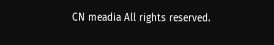CN meadia All rights reserved.